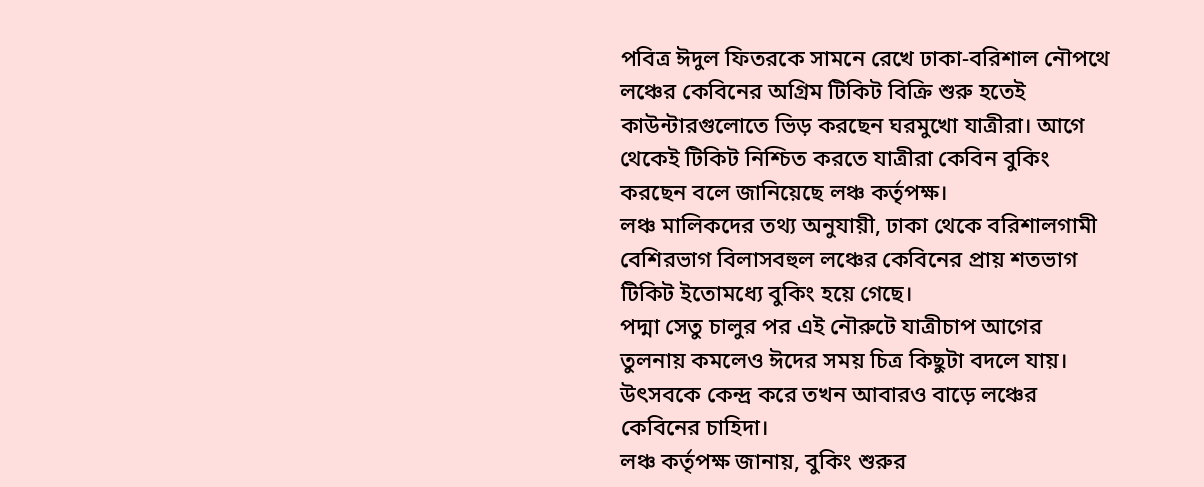পবিত্র ঈদুল ফিতরকে সামনে রেখে ঢাকা-বরিশাল নৌপথে লঞ্চের কেবিনের অগ্রিম টিকিট বিক্রি শুরু হতেই কাউন্টারগুলোতে ভিড় করছেন ঘরমুখো যাত্রীরা। আগে থেকেই টিকিট নিশ্চিত করতে যাত্রীরা কেবিন বুকিং করছেন বলে জানিয়েছে লঞ্চ কর্তৃপক্ষ।
লঞ্চ মালিকদের তথ্য অনুযায়ী, ঢাকা থেকে বরিশালগামী বেশিরভাগ বিলাসবহুল লঞ্চের কেবিনের প্রায় শতভাগ টিকিট ইতোমধ্যে বুকিং হয়ে গেছে।
পদ্মা সেতু চালুর পর এই নৌরুটে যাত্রীচাপ আগের তুলনায় কমলেও ঈদের সময় চিত্র কিছুটা বদলে যায়। উৎসবকে কেন্দ্র করে তখন আবারও বাড়ে লঞ্চের কেবিনের চাহিদা।
লঞ্চ কর্তৃপক্ষ জানায়, বুকিং শুরুর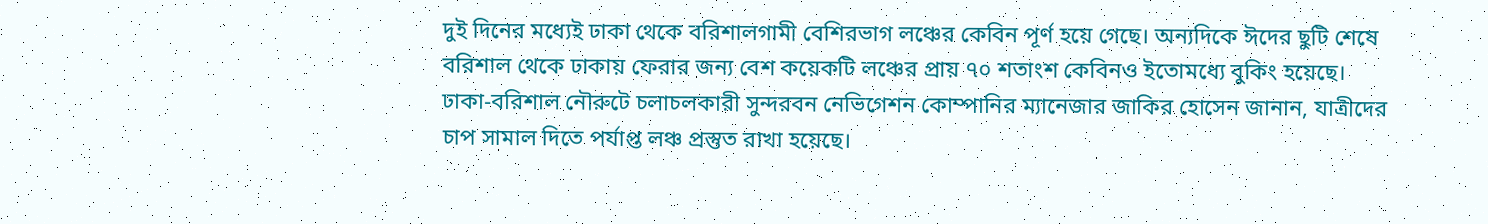দুই দিনের মধ্যেই ঢাকা থেকে বরিশালগামী বেশিরভাগ লঞ্চের কেবিন পূর্ণ হয়ে গেছে। অন্যদিকে ঈদের ছুটি শেষে বরিশাল থেকে ঢাকায় ফেরার জন্য বেশ কয়েকটি লঞ্চের প্রায় ৭০ শতাংশ কেবিনও ইতোমধ্যে বুকিং হয়েছে।
ঢাকা-বরিশাল নৌরুটে চলাচলকারী সুন্দরবন নেভিগেশন কোম্পানির ম্যানেজার জাকির হোসেন জানান, যাত্রীদের চাপ সামাল দিতে পর্যাপ্ত লঞ্চ প্রস্তুত রাখা হয়েছে।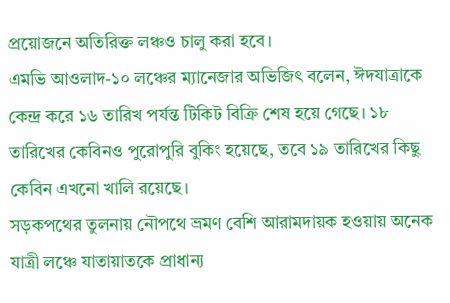প্রয়োজনে অতিরিক্ত লঞ্চও চালু করা হবে।
এমভি আওলাদ-১০ লঞ্চের ম্যানেজার অভিজিৎ বলেন, ঈদযাত্রাকে কেন্দ্র করে ১৬ তারিখ পর্যন্ত টিকিট বিক্রি শেষ হয়ে গেছে। ১৮ তারিখের কেবিনও পুরোপুরি বুকিং হয়েছে, তবে ১৯ তারিখের কিছু কেবিন এখনো খালি রয়েছে।
সড়কপথের তুলনায় নৌপথে ভ্রমণ বেশি আরামদায়ক হওয়ায় অনেক যাত্রী লঞ্চে যাতায়াতকে প্রাধান্য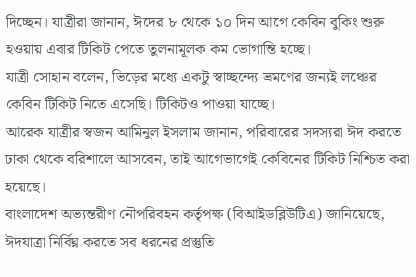দিচ্ছেন। যাত্রীরা জানান, ঈদের ৮ থেকে ১০ দিন আগে কেবিন বুকিং শুরু হওয়ায় এবার টিকিট পেতে তুলনামূলক কম ভোগান্তি হচ্ছে।
যাত্রী সোহান বলেন, ভিড়ের মধ্যে একটু স্বাচ্ছন্দ্যে ভ্রমণের জন্যই লঞ্চের কেবিন টিকিট নিতে এসেছি। টিকিটও পাওয়া যাচ্ছে।
আরেক যাত্রীর স্বজন আমিনুল ইসলাম জানান, পরিবারের সদস্যরা ঈদ করতে ঢাকা থেকে বরিশালে আসবেন, তাই আগেভাগেই কেবিনের টিকিট নিশ্চিত করা হয়েছে।
বাংলাদেশ অভ্যন্তরীণ নৌপরিবহন কর্তৃপক্ষ (বিআইডব্লিউটিএ) জানিয়েছে, ঈদযাত্রা নির্বিঘ্ন করতে সব ধরনের প্রস্তুতি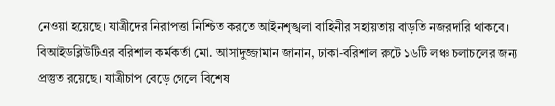নেওয়া হয়েছে। যাত্রীদের নিরাপত্তা নিশ্চিত করতে আইনশৃঙ্খলা বাহিনীর সহায়তায় বাড়তি নজরদারি থাকবে।
বিআইডব্লিউটিএর বরিশাল কর্মকর্তা মো. আসাদুজ্জামান জানান, ঢাকা-বরিশাল রুটে ১৬টি লঞ্চ চলাচলের জন্য প্রস্তুত রয়েছে। যাত্রীচাপ বেড়ে গেলে বিশেষ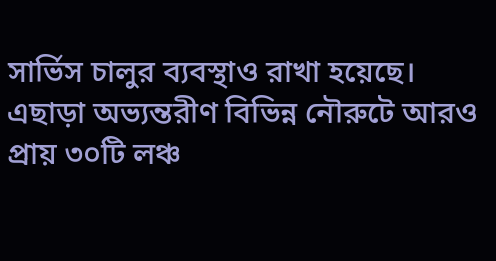সার্ভিস চালুর ব্যবস্থাও রাখা হয়েছে। এছাড়া অভ্যন্তরীণ বিভিন্ন নৌরুটে আরও প্রায় ৩০টি লঞ্চ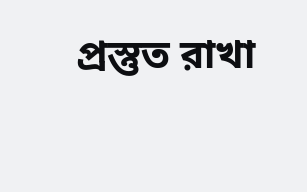প্রস্তুত রাখা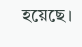হয়েছে।